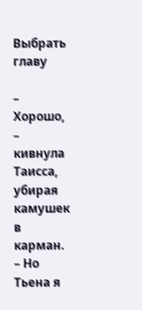Выбрать главу

– Хорошо, – кивнула Таисса, убирая камушек в карман. – Но Тьена я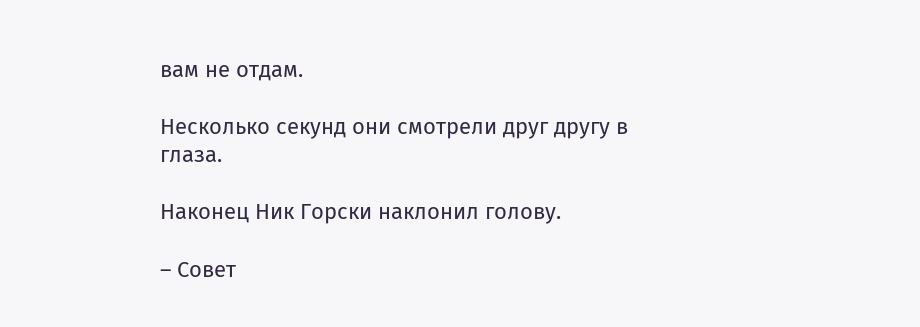вам не отдам.

Несколько секунд они смотрели друг другу в глаза.

Наконец Ник Горски наклонил голову.

– Совет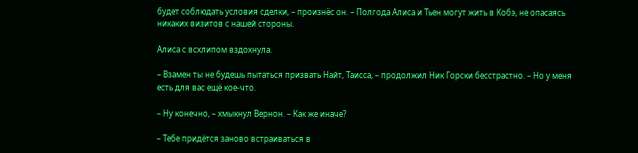будет соблюдать условия сделки, – произнёс он. – Полгода Алиса и Тьен могут жить в Кобэ, не опасаясь никаких визитов с нашей стороны.

Алиса с всхлипом вздохнула.

– Взамен ты не будешь пытаться призвать Найт, Таисса, – продолжил Ник Горски бесстрастно. – Но у меня есть для вас ещё кое-что.

– Ну конечно, – хмыкнул Вернон. – Как же иначе?

– Тебе придётся заново встраиваться в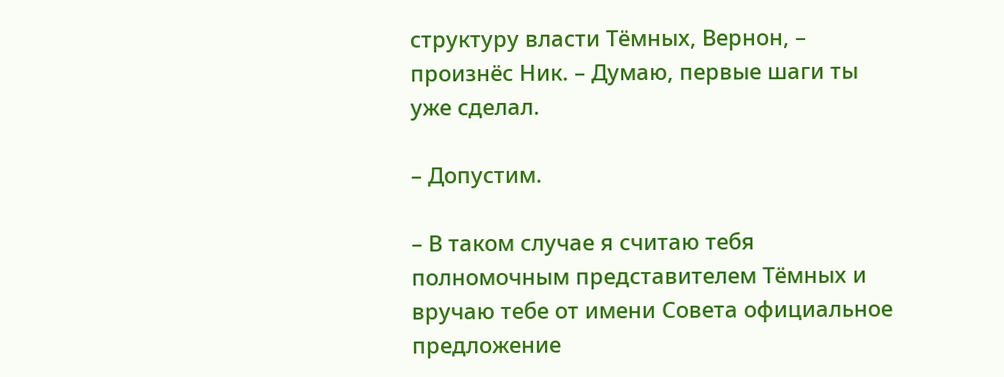структуру власти Тёмных, Вернон, – произнёс Ник. – Думаю, первые шаги ты уже сделал.

– Допустим.

– В таком случае я считаю тебя полномочным представителем Тёмных и вручаю тебе от имени Совета официальное предложение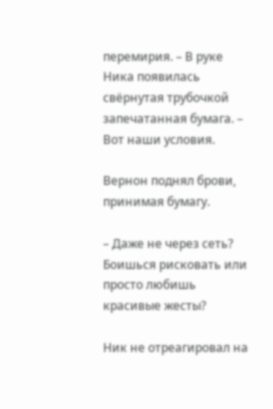перемирия. – В руке Ника появилась свёрнутая трубочкой запечатанная бумага. – Вот наши условия.

Вернон поднял брови, принимая бумагу.

– Даже не через сеть? Боишься рисковать или просто любишь красивые жесты?

Ник не отреагировал на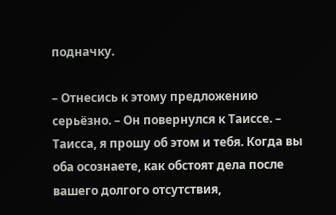подначку.

– Отнесись к этому предложению серьёзно. – Он повернулся к Таиссе. – Таисса, я прошу об этом и тебя. Когда вы оба осознаете, как обстоят дела после вашего долгого отсутствия,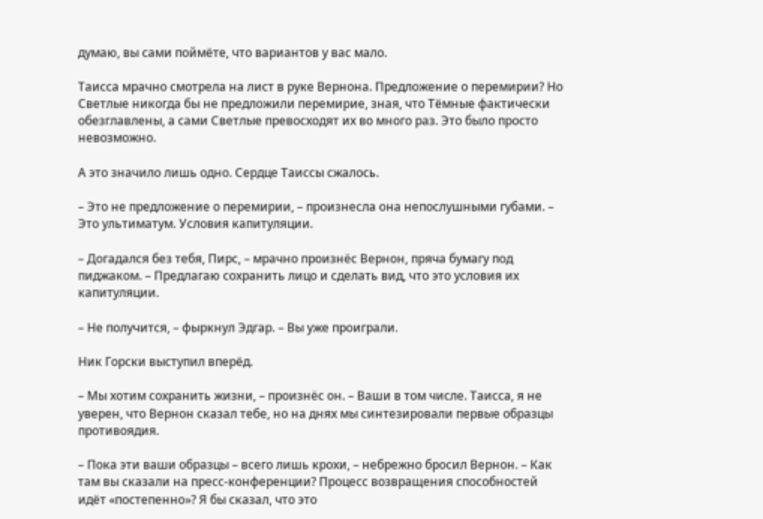думаю, вы сами поймёте, что вариантов у вас мало.

Таисса мрачно смотрела на лист в руке Вернона. Предложение о перемирии? Но Светлые никогда бы не предложили перемирие, зная, что Тёмные фактически обезглавлены, а сами Светлые превосходят их во много раз. Это было просто невозможно.

А это значило лишь одно. Сердце Таиссы сжалось.

– Это не предложение о перемирии, – произнесла она непослушными губами. – Это ультиматум. Условия капитуляции.

– Догадался без тебя, Пирс, – мрачно произнёс Вернон, пряча бумагу под пиджаком. – Предлагаю сохранить лицо и сделать вид, что это условия их капитуляции.

– Не получится, – фыркнул Эдгар. – Вы уже проиграли.

Ник Горски выступил вперёд.

– Мы хотим сохранить жизни, – произнёс он. – Ваши в том числе. Таисса, я не уверен, что Вернон сказал тебе, но на днях мы синтезировали первые образцы противоядия.

– Пока эти ваши образцы – всего лишь крохи, – небрежно бросил Вернон. – Как там вы сказали на пресс-конференции? Процесс возвращения способностей идёт «постепенно»? Я бы сказал, что это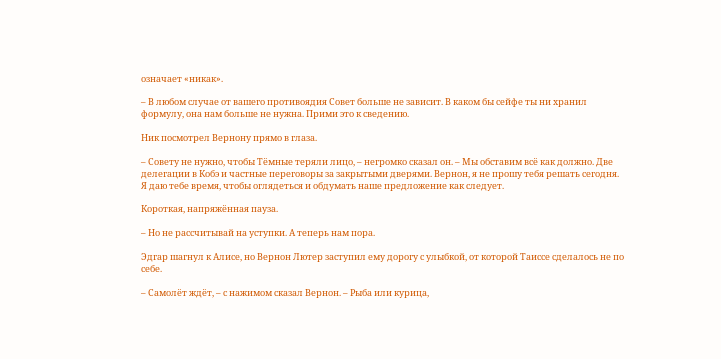означает «никак».

– В любом случае от вашего противоядия Совет больше не зависит. В каком бы сейфе ты ни хранил формулу, она нам больше не нужна. Прими это к сведению.

Ник посмотрел Вернону прямо в глаза.

– Совету не нужно, чтобы Тёмные теряли лицо, – негромко сказал он. – Мы обставим всё как должно. Две делегации в Кобэ и частные переговоры за закрытыми дверями. Вернон, я не прошу тебя решать сегодня. Я даю тебе время, чтобы оглядеться и обдумать наше предложение как следует.

Короткая, напряжённая пауза.

– Но не рассчитывай на уступки. А теперь нам пора.

Эдгар шагнул к Алисе, но Вернон Лютер заступил ему дорогу с улыбкой, от которой Таиссе сделалось не по себе.

– Самолёт ждёт, – с нажимом сказал Вернон. – Рыба или курица,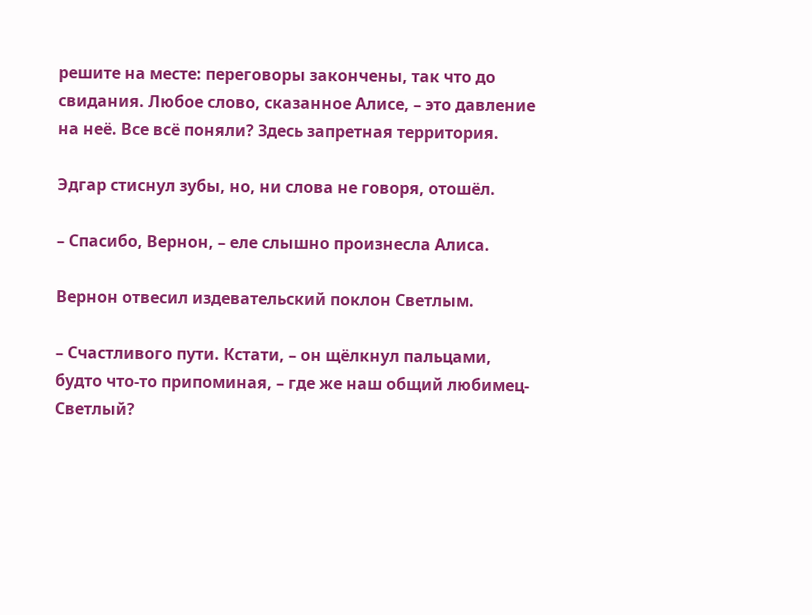решите на месте: переговоры закончены, так что до свидания. Любое слово, сказанное Алисе, – это давление на неё. Все всё поняли? Здесь запретная территория.

Эдгар стиснул зубы, но, ни слова не говоря, отошёл.

– Спасибо, Вернон, – еле слышно произнесла Алиса.

Вернон отвесил издевательский поклон Светлым.

– Счастливого пути. Кстати, – он щёлкнул пальцами, будто что-то припоминая, – где же наш общий любимец-Светлый?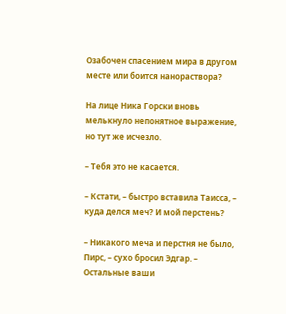Озабочен спасением мира в другом месте или боится нанораствора?

На лице Ника Горски вновь мелькнуло непонятное выражение, но тут же исчезло.

– Тебя это не касается.

– Кстати, – быстро вставила Таисса, – куда делся меч? И мой перстень?

– Никакого меча и перстня не было, Пирс, – сухо бросил Эдгар. – Остальные ваши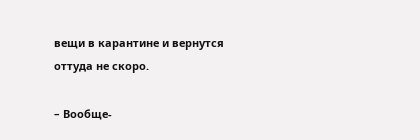вещи в карантине и вернутся оттуда не скоро.

– Вообще-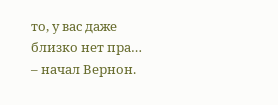то, у вас даже близко нет пра… – начал Вернон.